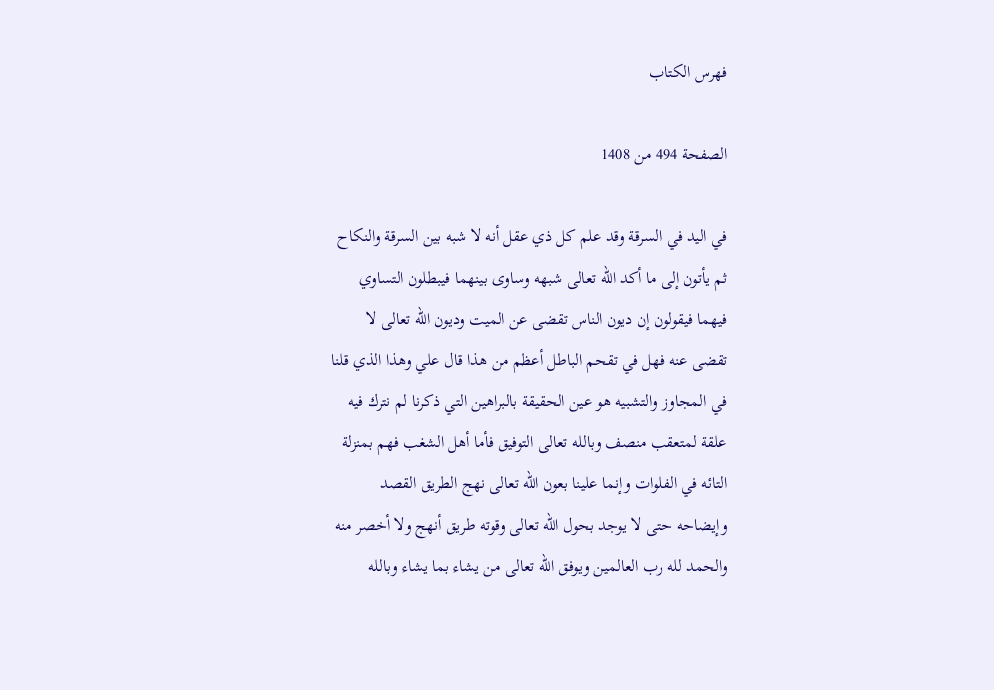فهرس الكتاب

الصفحة 494 من 1408

في اليد في السرقة وقد علم كل ذي عقل أنه لا شبه بين السرقة والنكاح ثم يأتون إلى ما أكد الله تعالى شبهه وساوى بينهما فيبطلون التساوي فيهما فيقولون إن ديون الناس تقضى عن الميت وديون الله تعالى لا تقضى عنه فهل في تقحم الباطل أعظم من هذا قال علي وهذا الذي قلنا في المجاوز والتشبيه هو عين الحقيقة بالبراهين التي ذكرنا لم نترك فيه علقة لمتعقب منصف وبالله تعالى التوفيق فأما أهل الشغب فهم بمنزلة التائه في الفلوات وإنما علينا بعون الله تعالى نهج الطريق القصد وإيضاحه حتى لا يوجد بحول الله تعالى وقوته طريق أنهج ولا أخصر منه والحمد لله رب العالمين ويوفق الله تعالى من يشاء بما يشاء وبالله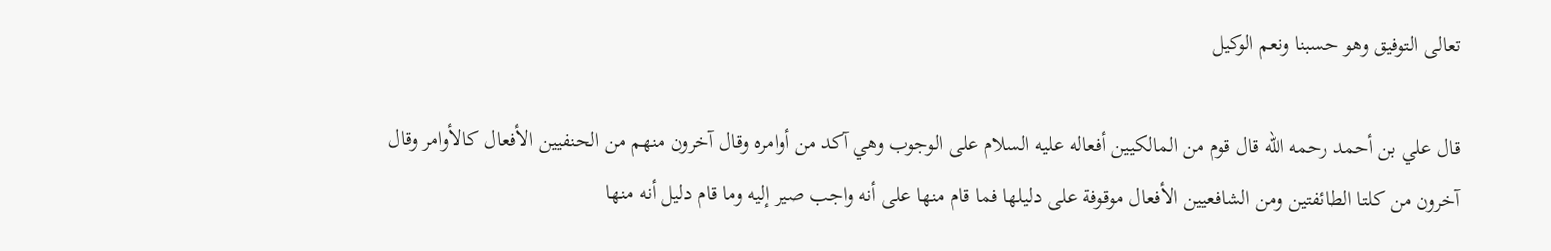تعالى التوفيق وهو حسبنا ونعم الوكيل

قال علي بن أحمد رحمه الله قال قوم من المالكيين أفعاله عليه السلام على الوجوب وهي آكد من أوامره وقال آخرون منهم من الحنفيين الأفعال كالأوامر وقال آخرون من كلتا الطائفتين ومن الشافعيين الأفعال موقوفة على دليلها فما قام منها على أنه واجب صير إليه وما قام دليل أنه منها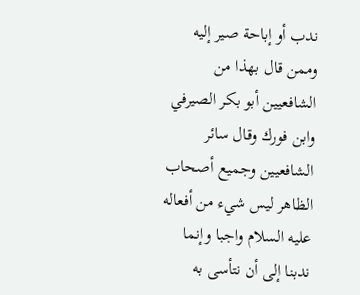ندب أو إباحة صير إليه وممن قال بهذا من الشافعيين أبو بكر الصيرفي وابن فورك وقال سائر الشافعيين وجميع أصحاب الظاهر ليس شيء من أفعاله عليه السلام واجبا وإنما ندبنا إلى أن نتأسى به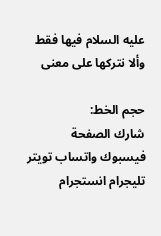عليه السلام فيها فقط وألا نتركها على معنى

حجم الخط:
شارك الصفحة
فيسبوك واتساب تويتر تليجرام انستجرام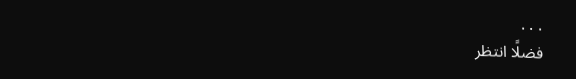. . .
فضلًا انتظر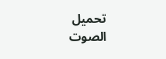تحميل الصوت